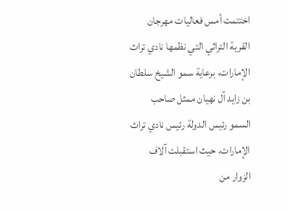اختتمت أمس فعاليات مهرجان القرية التراثي التي نظمها نادي تراث الإمارات، برعاية سمو الشيخ سلطان بن زايد آل نهيان ممثل صاحب السمو رئيس الدولة رئيس نادي تراث الإمارات، حيث استقبلت آلاف الزوار من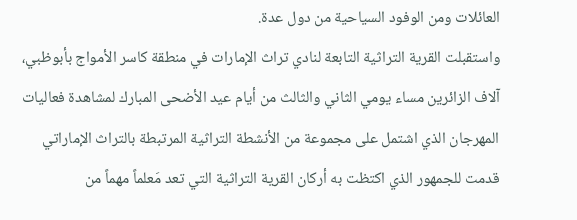العائلات ومن الوفود السياحية من دول عدة.
واستقبلت القرية التراثية التابعة لنادي تراث الإمارات في منطقة كاسر الأمواج بأبوظبي، آلاف الزائرين مساء يومي الثاني والثالث من أيام عيد الأضحى المبارك لمشاهدة فعاليات المهرجان الذي اشتمل على مجموعة من الأنشطة التراثية المرتبطة بالتراث الإماراتي قدمت للجمهور الذي اكتظت به أركان القرية التراثية التي تعد مَعلماً مهماً من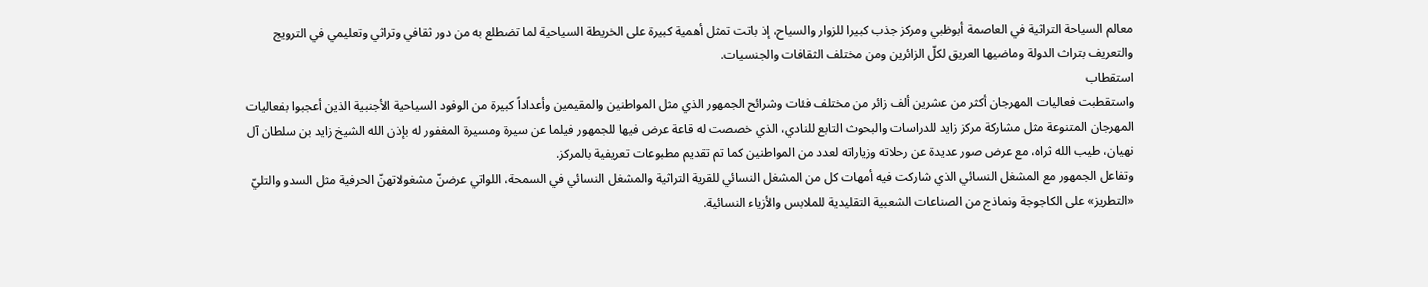معالم السياحة التراثية في العاصمة أبوظبي ومركز جذب كبيرا للزوار والسياح، إذ باتت تمثل أهمية كبيرة على الخريطة السياحية لما تضطلع به من دور ثقافي وتراثي وتعليمي في الترويج والتعريف بتراث الدولة وماضيها العريق لكلّ الزائرين ومن مختلف الثقافات والجنسيات.
استقطاب
واستقطبت فعاليات المهرجان أكثر من عشرين ألف زائر من مختلف فئات وشرائح الجمهور الذي مثل المواطنين والمقيمين وأعداداً كبيرة من الوفود السياحية الأجنبية الذين أعجبوا بفعاليات المهرجان المتنوعة مثل مشاركة مركز زايد للدراسات والبحوث التابع للنادي، الذي خصصت له قاعة عرض فيها للجمهور فيلما عن سيرة ومسيرة المغفور له بإذن الله الشيخ زايد بن سلطان آل نهيان، طيب الله ثراه، مع عرض صور عديدة عن رحلاته وزياراته لعدد من المواطنين كما تم تقديم مطبوعات تعريفية بالمركز.
وتفاعل الجمهور مع المشغل النسائي الذي شاركت فيه أمهات كل من المشغل النسائي للقرية التراثية والمشغل النسائي في السمحة، اللواتي عرضنّ مشغولاتهنّ الحرفية مثل السدو والتليّ «التطريز» على الكاجوجة ونماذج من الصناعات الشعبية التقليدية للملابس والأزياء النسائية.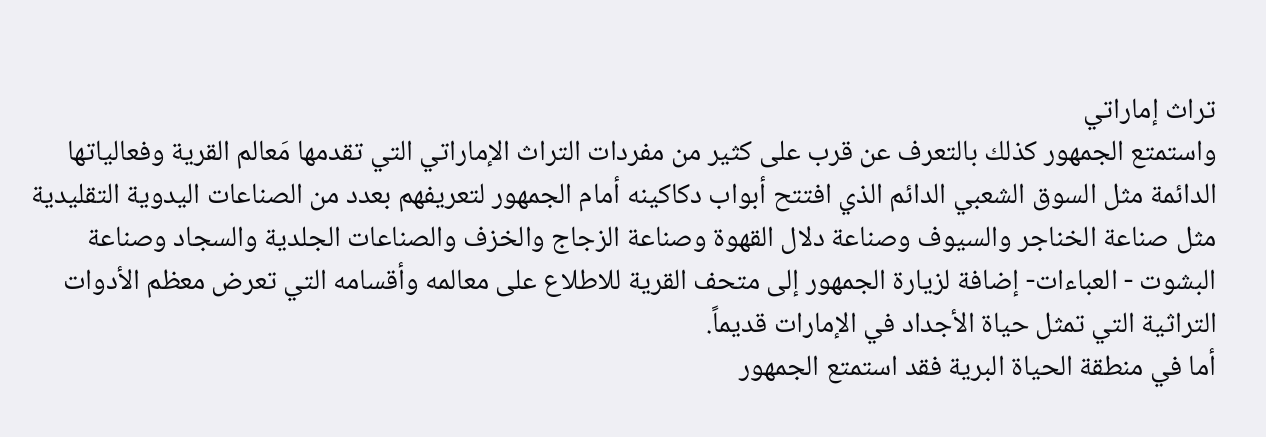تراث إماراتي
واستمتع الجمهور كذلك بالتعرف عن قرب على كثير من مفردات التراث الإماراتي التي تقدمها مَعالم القرية وفعالياتها الدائمة مثل السوق الشعبي الدائم الذي افتتح أبواب دكاكينه أمام الجمهور لتعريفهم بعدد من الصناعات اليدوية التقليدية مثل صناعة الخناجر والسيوف وصناعة دلال القهوة وصناعة الزجاج والخزف والصناعات الجلدية والسجاد وصناعة البشوت - العباءات- إضافة لزيارة الجمهور إلى متحف القرية للاطلاع على معالمه وأقسامه التي تعرض معظم الأدوات التراثية التي تمثل حياة الأجداد في الإمارات قديماً.
أما في منطقة الحياة البرية فقد استمتع الجمهور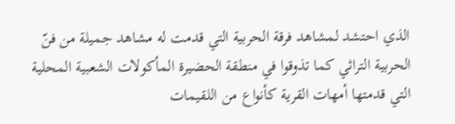الذي احتشد لمشاهد فرقة الحربية التي قدمت له مشاهد جميلة من فنّ الحربية التراثي كما تذوقوا في منطقة الحضيرة المأكولات الشعبية المحلية التي قدمتها أمهات القرية كأنواع من اللقيمات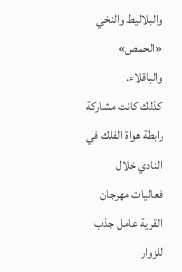والبلاليط والنخي «الحمص» والباقلاء.
كذلك كانت مشاركة رابطة هواة الفلك في النادي خلال فعاليات مهرجان القرية عامل جذب للزوار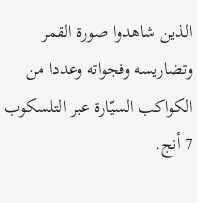الذين شاهدوا صورة القمر وتضاريسه وفجواته وعددا من الكواكب السيّارة عبر التلسكوب 7 أنج.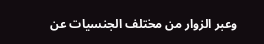وعبر الزوار من مختلف الجنسيات عن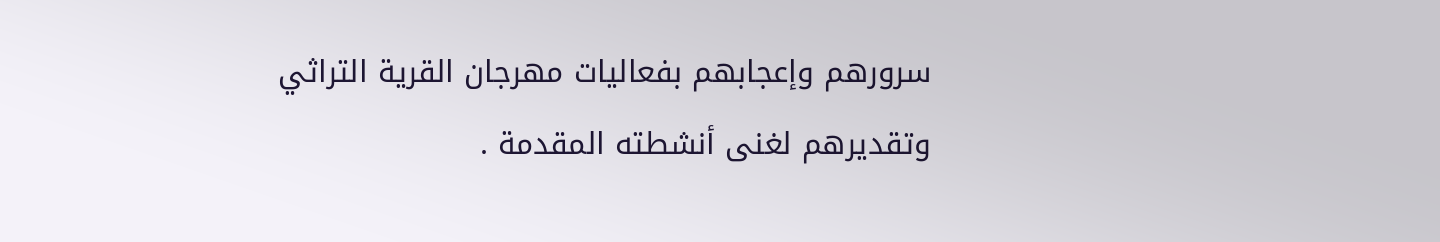سرورهم وإعجابهم بفعاليات مهرجان القرية التراثي وتقديرهم لغنى أنشطته المقدمة .